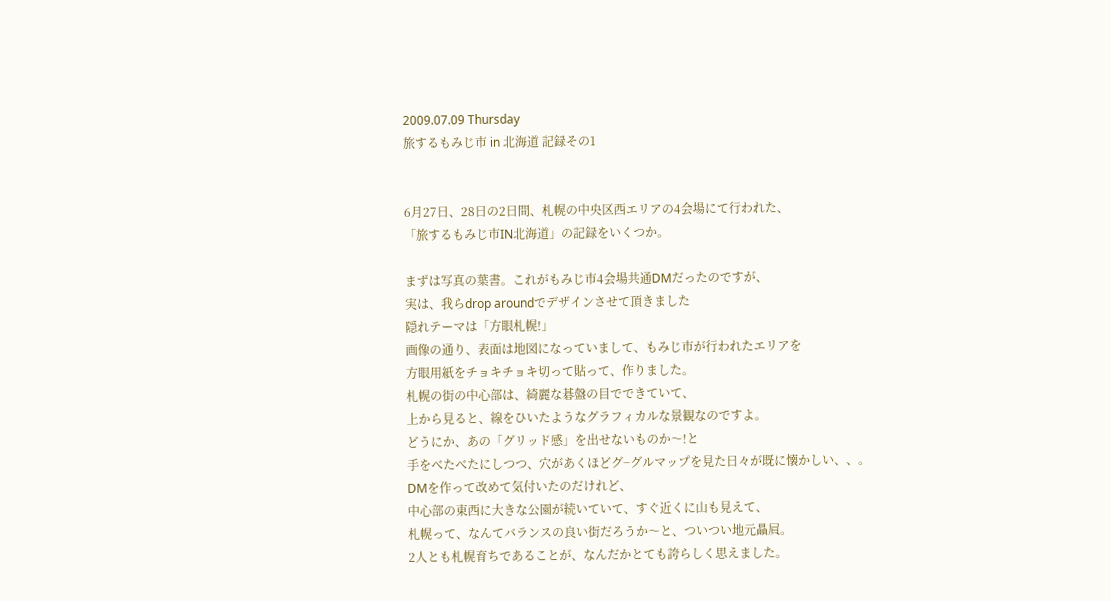2009.07.09 Thursday
旅するもみじ市 in 北海道 記録その1


6月27日、28日の2日間、札幌の中央区西エリアの4会場にて行われた、
「旅するもみじ市IN北海道」の記録をいくつか。

まずは写真の葉書。これがもみじ市4会場共通DMだったのですが、
実は、我らdrop aroundでデザインさせて頂きました
隠れテーマは「方眼札幌!」
画像の通り、表面は地図になっていまして、もみじ市が行われたエリアを
方眼用紙をチョキチョキ切って貼って、作りました。
札幌の街の中心部は、綺麗な碁盤の目でできていて、
上から見ると、線をひいたようなグラフィカルな景観なのですよ。
どうにか、あの「グリッド感」を出せないものか〜!と
手をべたべたにしつつ、穴があくほどグ−グルマップを見た日々が既に懐かしい、、。
DMを作って改めて気付いたのだけれど、
中心部の東西に大きな公園が続いていて、すぐ近くに山も見えて、
札幌って、なんてバランスの良い街だろうか〜と、ついつい地元贔屓。
2人とも札幌育ちであることが、なんだかとても誇らしく思えました。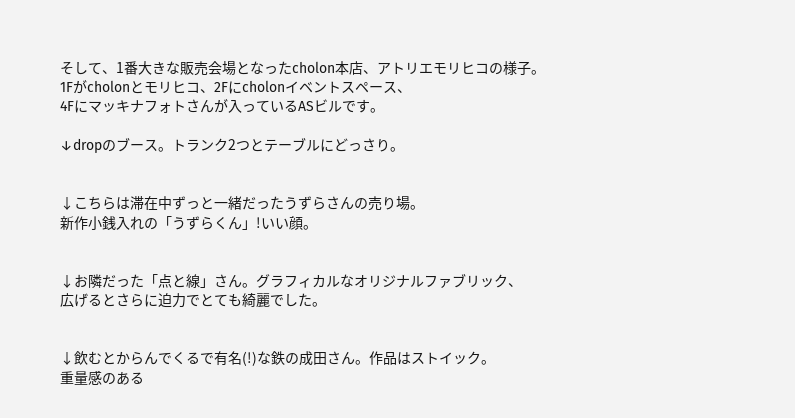そして、1番大きな販売会場となったcholon本店、アトリエモリヒコの様子。
1Fがcholonとモリヒコ、2Fにcholonイベントスペース、
4Fにマッキナフォトさんが入っているASビルです。

↓dropのブース。トランク2つとテーブルにどっさり。


↓こちらは滞在中ずっと一緒だったうずらさんの売り場。
新作小銭入れの「うずらくん」!いい顔。


↓お隣だった「点と線」さん。グラフィカルなオリジナルファブリック、
広げるとさらに迫力でとても綺麗でした。


↓飲むとからんでくるで有名(!)な鉄の成田さん。作品はストイック。
重量感のある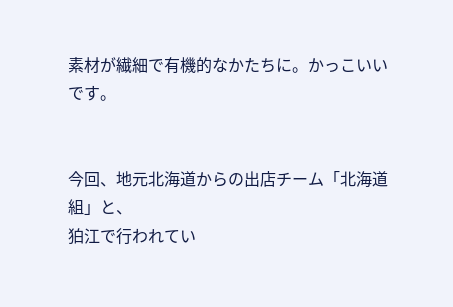素材が繊細で有機的なかたちに。かっこいいです。


今回、地元北海道からの出店チーム「北海道組」と、
狛江で行われてい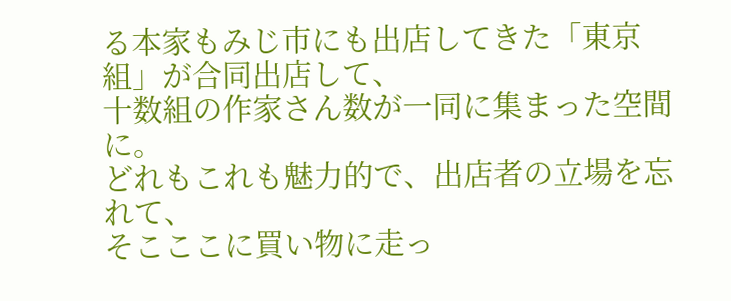る本家もみじ市にも出店してきた「東京組」が合同出店して、
十数組の作家さん数が一同に集まった空間に。
どれもこれも魅力的で、出店者の立場を忘れて、
そこここに買い物に走っ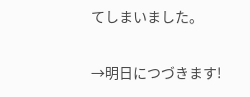てしまいました。

→明日につづきます!